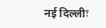नई दिल्लीः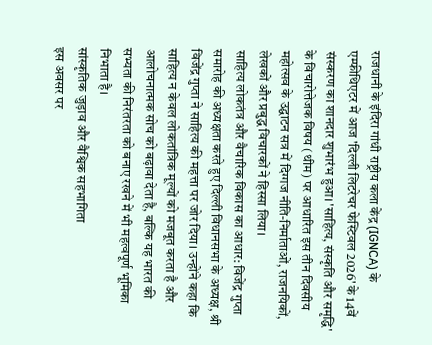राजधानी के इंदिरा गांधी राष्ट्रीय कला केंद्र (IGNCA) के एम्फीथिएटर में आज 'दिल्ली लिटरेचर फेस्टिवल 2026' के 14वें संस्करण का शानदार शुभारंभ हुआ। 'साहित्य, संस्कृति और समृद्धि' के विचारोत्तेजक विषय (थीम) पर आधारित इस तीन दिवसीय महोत्सव के उद्घाटन सत्र में दिग्गज नीति-निर्माताओं, राजनयिकों, लेखकों और प्रबुद्ध विचारकों ने हिस्सा लिया।
साहित्य लोकतंत्र और वैचारिक विकास का आधार: विजेंद्र गुप्ता
समारोह की अध्यक्षता करते हुए दिल्ली विधानसभा के अध्यक्ष, श्री विजेंद्र गुप्ता ने साहित्य की महत्ता पर जोर दिया। उन्होंने कहा कि साहित्य न केवल लोकतांत्रिक मूल्यों को मजबूत करता है और आलोचनात्मक सोच को बढ़ावा देता है, बल्कि यह भारत की सभ्यता की निरंतरता को बनाए रखने में भी महत्वपूर्ण भूमिका निभाता है।
सांस्कृतिक जुड़ाव और वैश्विक सहभागिता
इस अवसर पर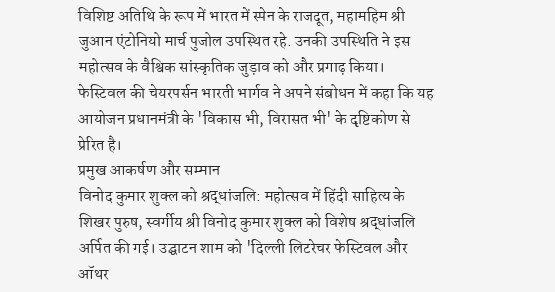विशिष्ट अतिथि के रूप में भारत में स्पेन के राजदूत, महामहिम श्री जुआन एंटोनियो मार्च पुजोल उपस्थित रहे. उनकी उपस्थिति ने इस महोत्सव के वैश्विक सांस्कृतिक जुड़ाव को और प्रगाढ़ किया। फेस्टिवल की चेयरपर्सन भारती भार्गव ने अपने संबोधन में कहा कि यह आयोजन प्रधानमंत्री के 'विकास भी, विरासत भी' के दृष्टिकोण से प्रेरित है।
प्रमुख आकर्षण और सम्मान
विनोद कुमार शुक्ल को श्रद्धांजलि: महोत्सव में हिंदी साहित्य के शिखर पुरुष, स्वर्गीय श्री विनोद कुमार शुक्ल को विशेष श्रद्धांजलि अर्पित की गई। उद्घाटन शाम को 'दिल्ली लिटरेचर फेस्टिवल और ऑथर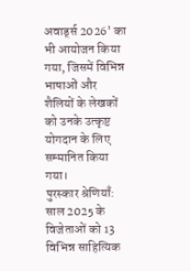अवार्ड्स 2026' का भी आयोजन किया गया, जिसमें विभिन्न भाषाओं और शैलियों के लेखकों को उनके उत्कृष्ट योगदान के लिए सम्मानित किया गया।
पुरस्कार श्रेणियाँ: साल 2025 के विजेताओं को 13 विभिन्न साहित्यिक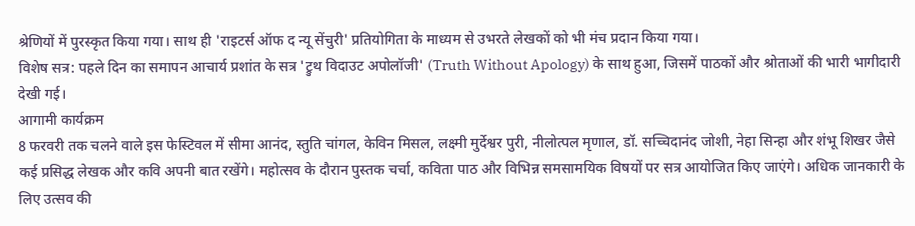श्रेणियों में पुरस्कृत किया गया। साथ ही 'राइटर्स ऑफ द न्यू सेंचुरी' प्रतियोगिता के माध्यम से उभरते लेखकों को भी मंच प्रदान किया गया।
विशेष सत्र: पहले दिन का समापन आचार्य प्रशांत के सत्र 'ट्रुथ विदाउट अपोलॉजी' (Truth Without Apology) के साथ हुआ, जिसमें पाठकों और श्रोताओं की भारी भागीदारी देखी गई।
आगामी कार्यक्रम
8 फरवरी तक चलने वाले इस फेस्टिवल में सीमा आनंद, स्तुति चांगल, केविन मिसल, लक्ष्मी मुर्देश्वर पुरी, नीलोत्पल मृणाल, डॉ. सच्चिदानंद जोशी, नेहा सिन्हा और शंभू शिखर जैसे कई प्रसिद्ध लेखक और कवि अपनी बात रखेंगे। महोत्सव के दौरान पुस्तक चर्चा, कविता पाठ और विभिन्न समसामयिक विषयों पर सत्र आयोजित किए जाएंगे। अधिक जानकारी के लिए उत्सव की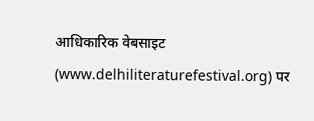आधिकारिक वेबसाइट (www.delhiliteraturefestival.org) पर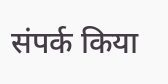संपर्क किया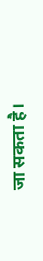जा सकता है।